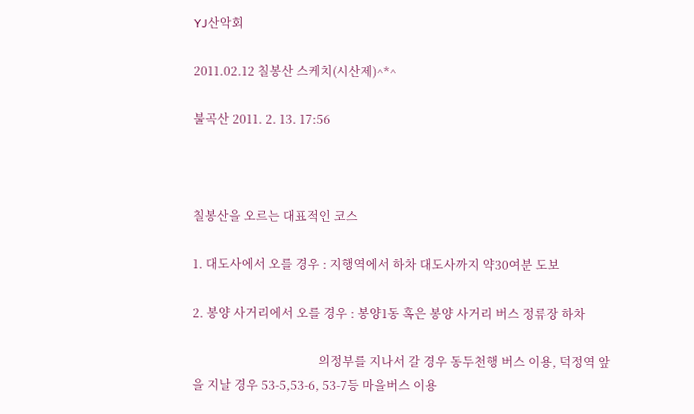YJ산악회

2011.02.12 칠봉산 스케치(시산제)^*^

불곡산 2011. 2. 13. 17:56



칠봉산을 오르는 대표적인 코스

1. 대도사에서 오를 경우 : 지행역에서 하차 대도사까지 약30여분 도보

2. 봉양 사거리에서 오를 경우 : 봉양1동 혹은 봉양 사거리 버스 정류장 하차

                                          의정부를 지나서 갈 경우 동두천행 버스 이용, 덕정역 앞을 지날 경우 53-5,53-6, 53-7등 마을버스 이용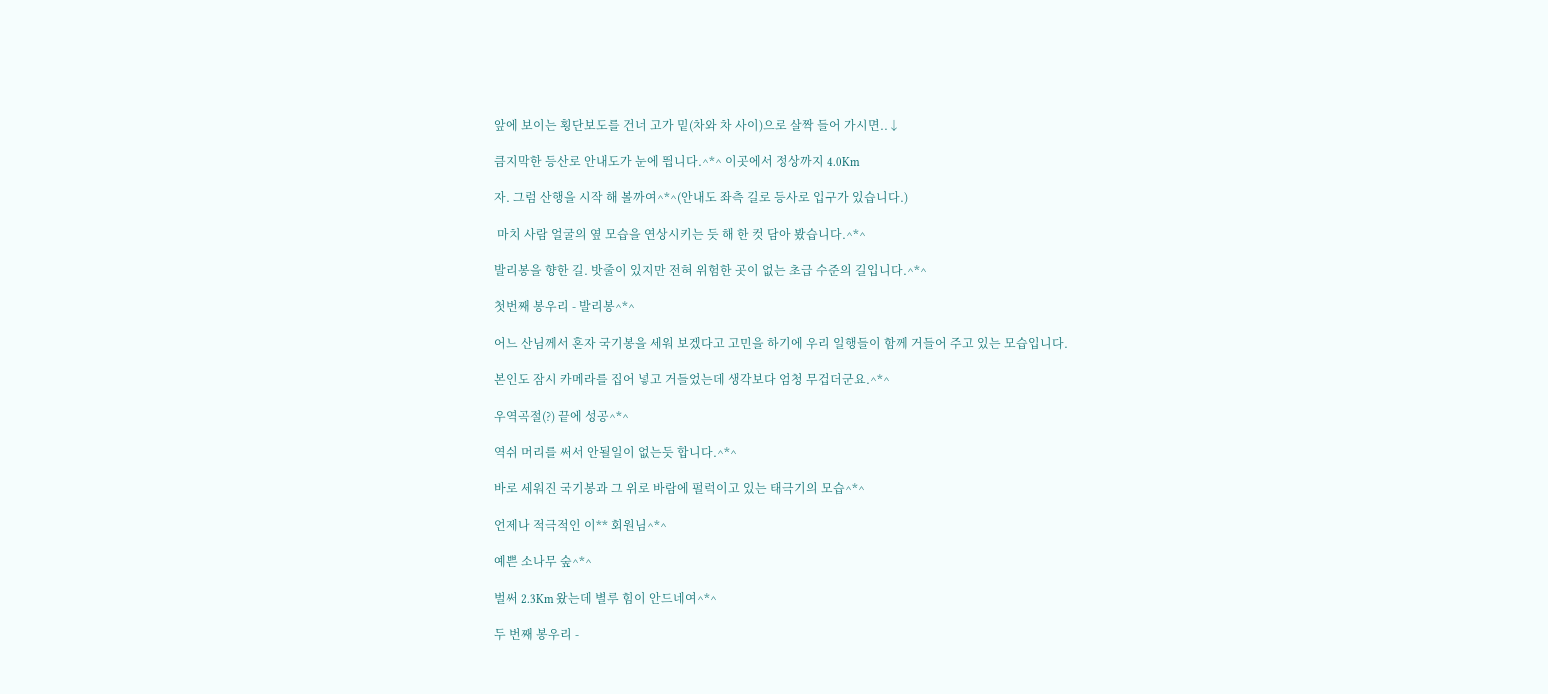앞에 보이는 횡단보도를 건너 고가 밑(차와 차 사이)으로 살짝 들어 가시면..↓

큼지막한 등산로 안내도가 눈에 띕니다.^*^ 이곳에서 정상까지 4.0Km

자. 그럼 산행을 시작 해 볼까여^*^(안내도 좌측 길로 등사로 입구가 있습니다.)

 마치 사람 얼굴의 옆 모습을 연상시키는 듯 해 한 컷 담아 봤습니다.^*^

발리봉을 향한 길. 밧줄이 있지만 전혀 위험한 곳이 없는 초급 수준의 길입니다.^*^

첫번째 봉우리 - 발리봉^*^

어느 산님께서 혼자 국기봉을 세워 보겠다고 고민을 하기에 우리 일행들이 함께 거들어 주고 있는 모습입니다.

본인도 잠시 카메라를 집어 넣고 거들었는데 생각보다 엄청 무겁더군요.^*^

우역곡절(?) 끝에 성공^*^

역쉬 머리를 써서 안될일이 없는듯 합니다.^*^

바로 세워진 국기봉과 그 위로 바람에 펄럭이고 있는 태극기의 모습^*^

언제나 적극적인 이** 회원님^*^

예쁜 소나무 숲^*^

벌써 2.3Km 왔는데 별루 힘이 안드네여^*^

두 번째 봉우리 -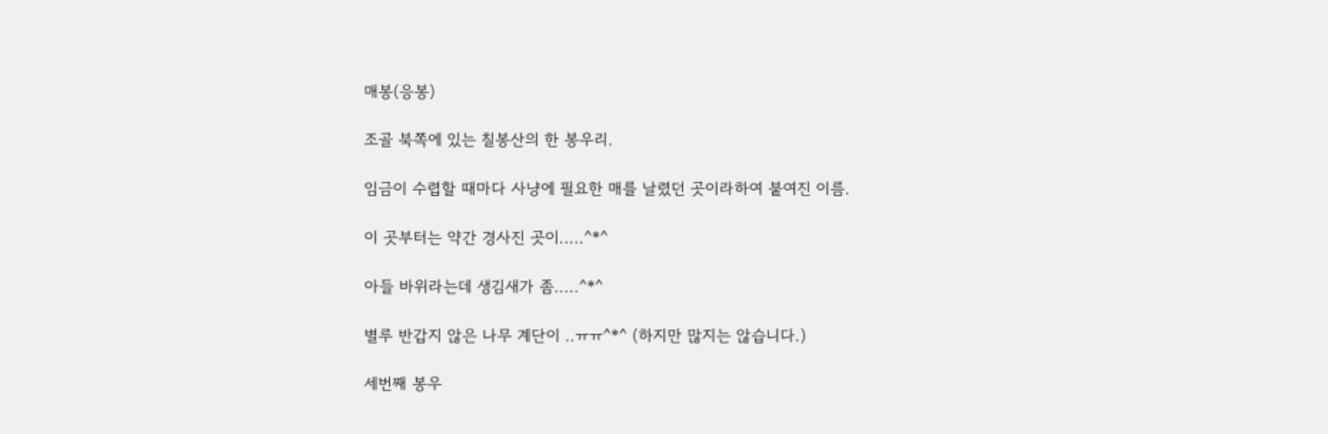매봉(응봉)

조골 북쪽에 있는 칠봉산의 한 봉우리.

임금이 수렵할 때마다 사냥에 필요한 매를 날렸던 곳이라하여 붙여진 이름.

이 곳부터는 약간 경사진 곳이.....^*^

아들 바위라는데 생김새가 좀.....^*^

별루 반갑지 않은 나무 계단이 ..ㅠㅠ^*^ (하지만 많지는 않습니다.)

세번째 봉우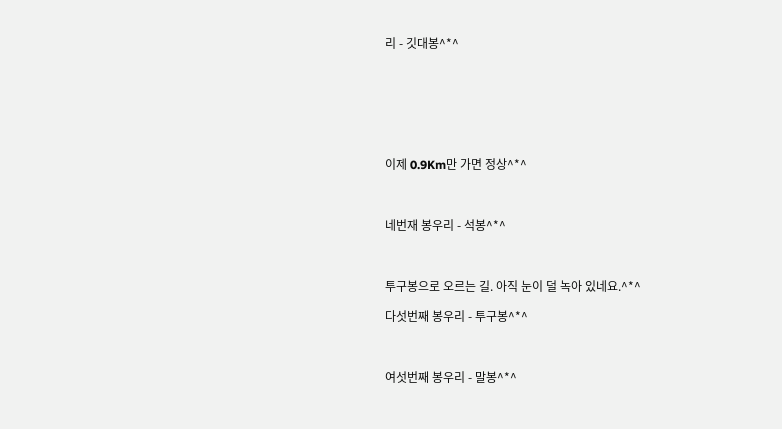리 - 깃대봉^*^







이제 0.9Km만 가면 정상^*^



네번재 봉우리 - 석봉^*^



투구봉으로 오르는 길. 아직 눈이 덜 녹아 있네요.^*^

다섯번째 봉우리 - 투구봉^*^



여섯번째 봉우리 - 말봉^*^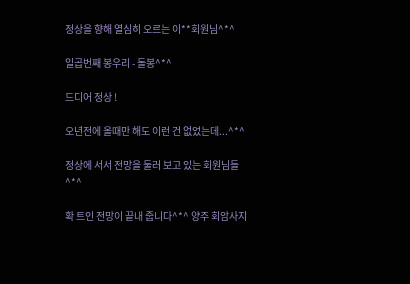정상을 향해 열심히 오르는 이**회원님^*^

일곱번째 봉우리 - 돌봉^*^

드디어 정상 !

오년전에 올때만 해도 이런 건 없었는데...^*^

정상에 서서 전망을 둘러 보고 있는 회원님들^*^

확 트인 전망이 끝내 줍니다^*^ 양주 회암사지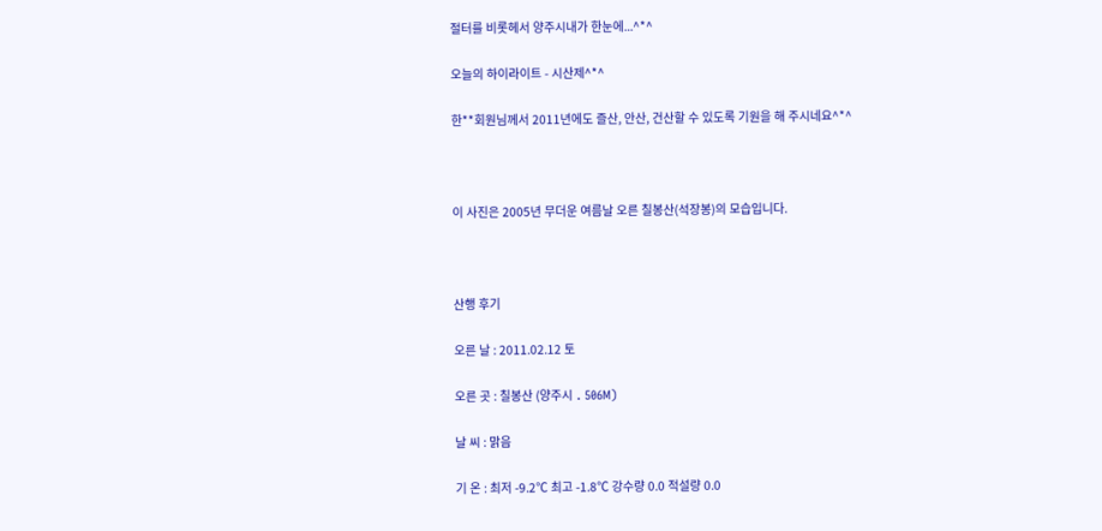절터를 비롯헤서 양주시내가 한눈에...^*^

오늘의 하이라이트 - 시산제^*^

한**회원님께서 2011년에도 즐산, 안산, 건산할 수 있도록 기원을 해 주시네요^*^



이 사진은 2005년 무더운 여름날 오른 칠봉산(석장봉)의 모습입니다.



산행 후기

오른 날 : 2011.02.12 토

오른 곳 : 칠봉산 (양주시 ․ 506M)

날 씨 : 맑음

기 온 : 최저 -9.2℃ 최고 -1.8℃ 강수량 0.0 적설량 0.0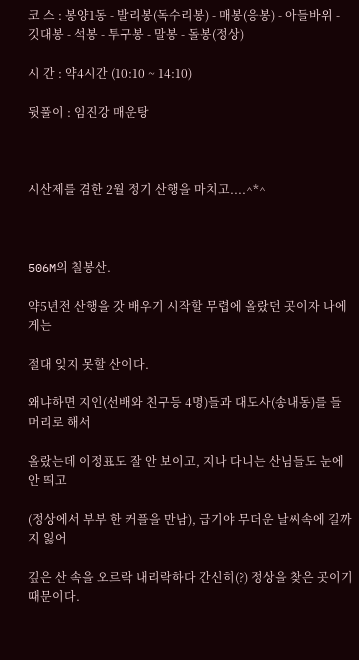코 스 : 봉양1동 - 발리봉(독수리봉) - 매봉(응봉) - 아들바위 - 깃대봉 - 석봉 - 투구봉 - 말봉 - 돌봉(정상)

시 간 : 약4시간 (10:10 ~ 14:10)

뒷풀이 : 임진강 매운탕



시산제를 겸한 2월 정기 산행을 마치고....^*^



506M의 칠봉산.

약5년전 산행을 갓 배우기 시작할 무렵에 올랐던 곳이자 나에게는

절대 잊지 못할 산이다.

왜냐하면 지인(선배와 친구등 4명)들과 대도사(송내동)를 들머리로 해서

올랐는데 이정표도 잘 안 보이고, 지나 다니는 산님들도 눈에 안 띄고

(정상에서 부부 한 커플을 만남), 급기야 무더운 날씨속에 길까지 잃어

깊은 산 속을 오르락 내리락하다 간신히(?) 정상을 찾은 곳이기 때문이다.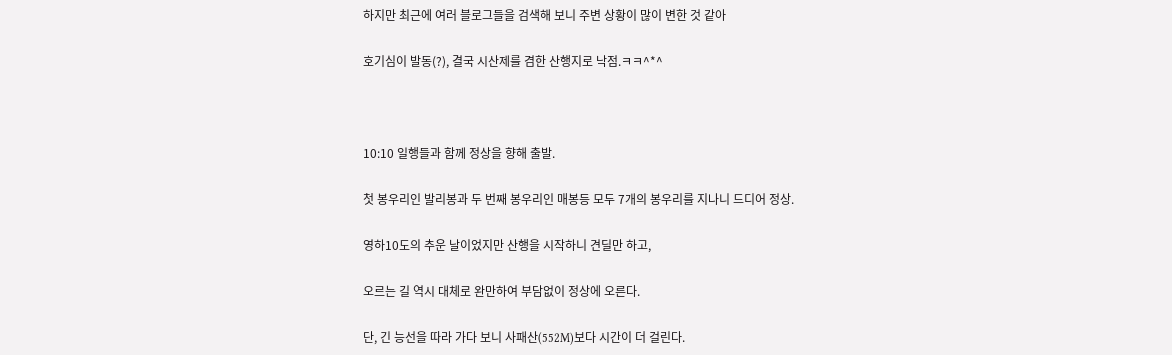하지만 최근에 여러 블로그들을 검색해 보니 주변 상황이 많이 변한 것 같아

호기심이 발동(?), 결국 시산제를 겸한 산행지로 낙점.ㅋㅋ^*^



10:10 일행들과 함께 정상을 향해 출발.

첫 봉우리인 발리봉과 두 번째 봉우리인 매봉등 모두 7개의 봉우리를 지나니 드디어 정상.

영하10도의 추운 날이었지만 산행을 시작하니 견딜만 하고,

오르는 길 역시 대체로 완만하여 부담없이 정상에 오른다.

단, 긴 능선을 따라 가다 보니 사패산(552M)보다 시간이 더 걸린다.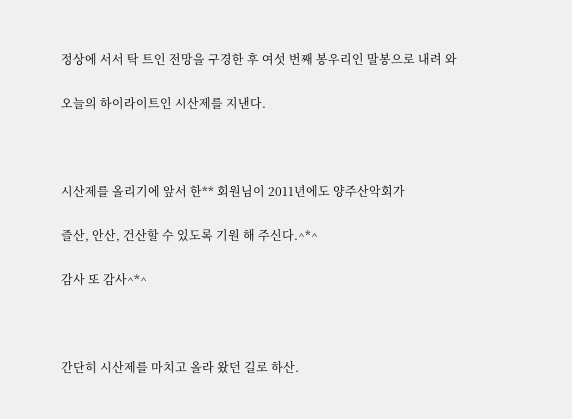정상에 서서 탁 트인 전망을 구경한 후 여섯 번째 봉우리인 말봉으로 내려 와

오늘의 하이라이트인 시산제를 지낸다.



시산제를 올리기에 앞서 한** 회원님이 2011년에도 양주산악회가

즐산, 안산, 건산할 수 있도록 기원 해 주신다.^*^

감사 또 감사^*^



간단히 시산제를 마치고 올라 왔던 길로 하산.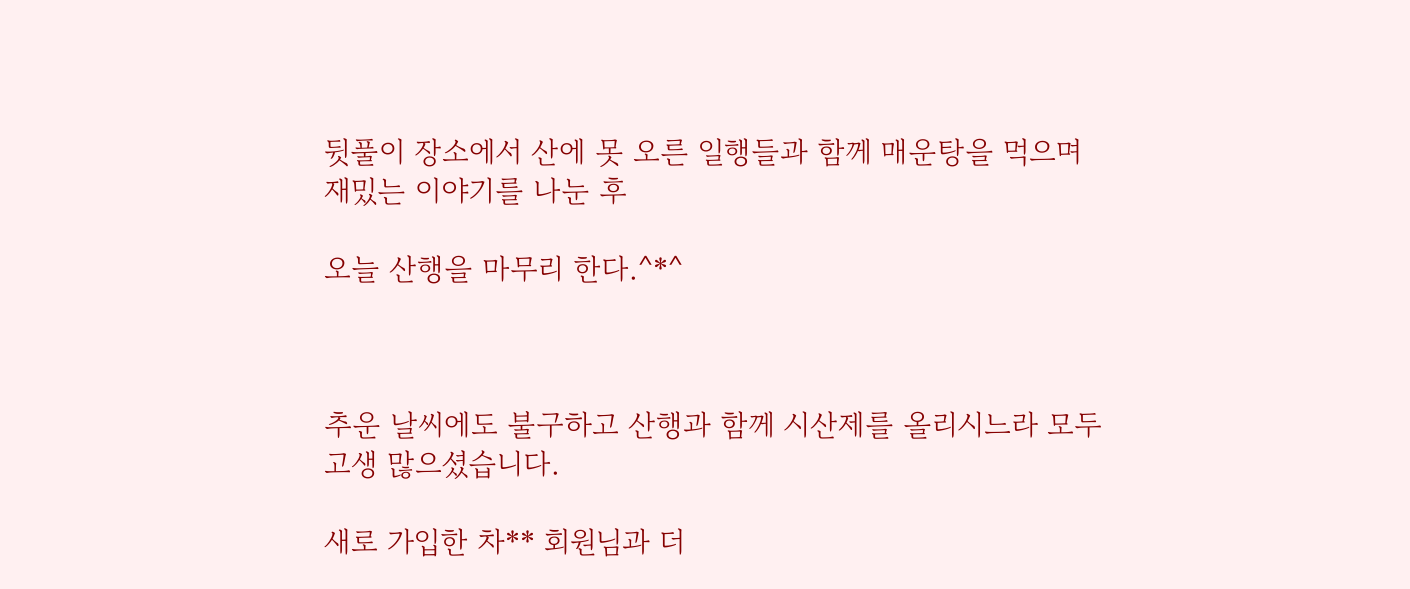뒷풀이 장소에서 산에 못 오른 일행들과 함께 매운탕을 먹으며 재밌는 이야기를 나눈 후

오늘 산행을 마무리 한다.^*^



추운 날씨에도 불구하고 산행과 함께 시산제를 올리시느라 모두 고생 많으셨습니다.

새로 가입한 차** 회원님과 더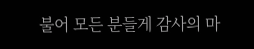불어 모든 분들게 감사의 마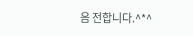음 전합니다.^*^